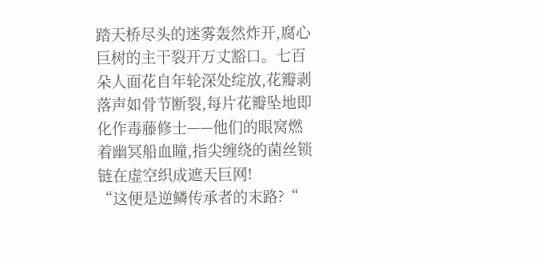踏天桥尽头的迷雾轰然炸开,腐心巨树的主干裂开万丈豁口。七百朵人面花自年轮深处绽放,花瓣剥落声如骨节断裂,每片花瓣坠地即化作毒藤修士——他们的眼窝燃着幽冥船血瞳,指尖缠绕的菌丝锁链在虚空织成遮天巨网!
“这便是逆鳞传承者的末路?“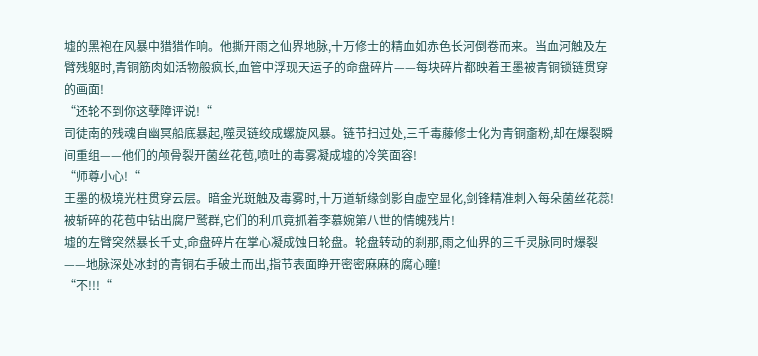墟的黑袍在风暴中猎猎作响。他撕开雨之仙界地脉,十万修士的精血如赤色长河倒卷而来。当血河触及左臂残躯时,青铜筋肉如活物般疯长,血管中浮现天运子的命盘碎片——每块碎片都映着王墨被青铜锁链贯穿的画面!
“还轮不到你这孽障评说!“
司徒南的残魂自幽冥船底暴起,噬灵链绞成螺旋风暴。链节扫过处,三千毒藤修士化为青铜齑粉,却在爆裂瞬间重组——他们的颅骨裂开菌丝花苞,喷吐的毒雾凝成墟的冷笑面容!
“师尊小心!“
王墨的极境光柱贯穿云层。暗金光斑触及毒雾时,十万道斩缘剑影自虚空显化,剑锋精准刺入每朵菌丝花蕊!被斩碎的花苞中钻出腐尸鹫群,它们的利爪竟抓着李慕婉第八世的情魄残片!
墟的左臂突然暴长千丈,命盘碎片在掌心凝成蚀日轮盘。轮盘转动的刹那,雨之仙界的三千灵脉同时爆裂——地脉深处冰封的青铜右手破土而出,指节表面睁开密密麻麻的腐心瞳!
“不!!!“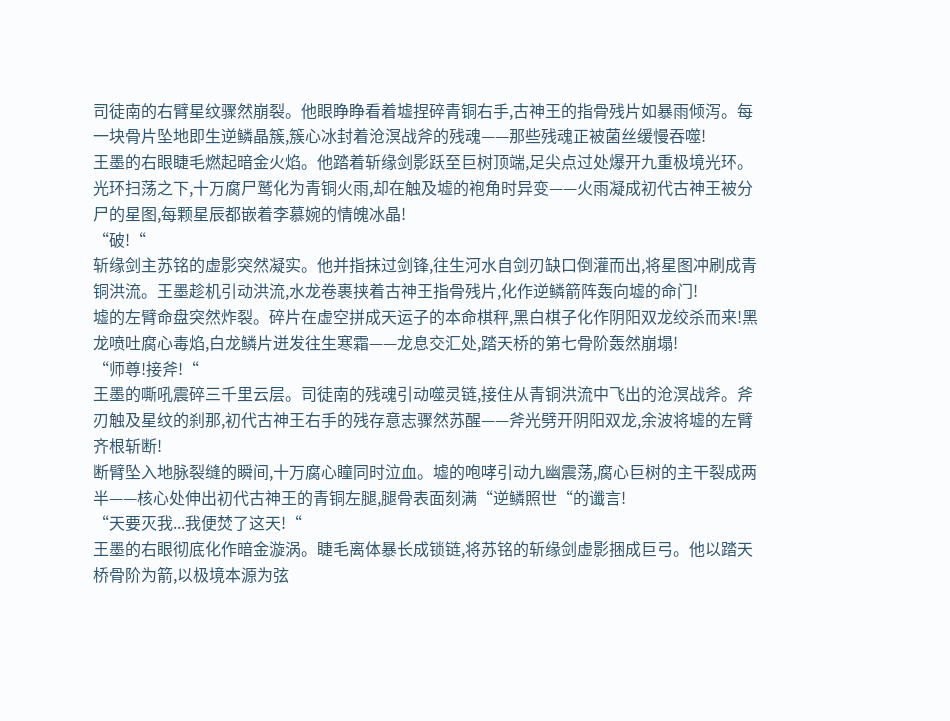司徒南的右臂星纹骤然崩裂。他眼睁睁看着墟捏碎青铜右手,古神王的指骨残片如暴雨倾泻。每一块骨片坠地即生逆鳞晶簇,簇心冰封着沧溟战斧的残魂——那些残魂正被菌丝缓慢吞噬!
王墨的右眼睫毛燃起暗金火焰。他踏着斩缘剑影跃至巨树顶端,足尖点过处爆开九重极境光环。光环扫荡之下,十万腐尸鹫化为青铜火雨,却在触及墟的袍角时异变——火雨凝成初代古神王被分尸的星图,每颗星辰都嵌着李慕婉的情魄冰晶!
“破!“
斩缘剑主苏铭的虚影突然凝实。他并指抹过剑锋,往生河水自剑刃缺口倒灌而出,将星图冲刷成青铜洪流。王墨趁机引动洪流,水龙卷裹挟着古神王指骨残片,化作逆鳞箭阵轰向墟的命门!
墟的左臂命盘突然炸裂。碎片在虚空拼成天运子的本命棋秤,黑白棋子化作阴阳双龙绞杀而来!黑龙喷吐腐心毒焰,白龙鳞片迸发往生寒霜——龙息交汇处,踏天桥的第七骨阶轰然崩塌!
“师尊!接斧!“
王墨的嘶吼震碎三千里云层。司徒南的残魂引动噬灵链,接住从青铜洪流中飞出的沧溟战斧。斧刃触及星纹的刹那,初代古神王右手的残存意志骤然苏醒——斧光劈开阴阳双龙,余波将墟的左臂齐根斩断!
断臂坠入地脉裂缝的瞬间,十万腐心瞳同时泣血。墟的咆哮引动九幽震荡,腐心巨树的主干裂成两半——核心处伸出初代古神王的青铜左腿,腿骨表面刻满“逆鳞照世“的谶言!
“天要灭我...我便焚了这天!“
王墨的右眼彻底化作暗金漩涡。睫毛离体暴长成锁链,将苏铭的斩缘剑虚影捆成巨弓。他以踏天桥骨阶为箭,以极境本源为弦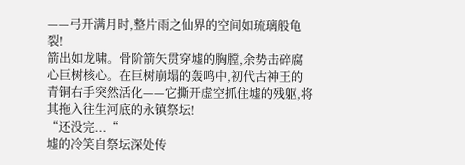——弓开满月时,整片雨之仙界的空间如琉璃般龟裂!
箭出如龙啸。骨阶箭矢贯穿墟的胸膛,余势击碎腐心巨树核心。在巨树崩塌的轰鸣中,初代古神王的青铜右手突然活化——它撕开虚空抓住墟的残躯,将其拖入往生河底的永镇祭坛!
“还没完...“
墟的冷笑自祭坛深处传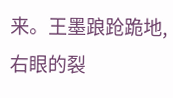来。王墨踉跄跪地,右眼的裂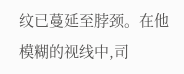纹已蔓延至脖颈。在他模糊的视线中,司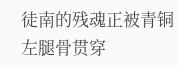徒南的残魂正被青铜左腿骨贯穿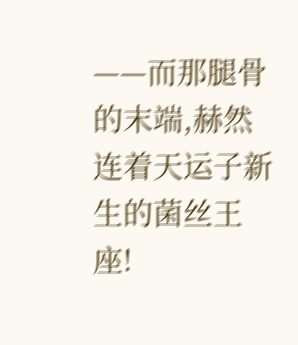——而那腿骨的末端,赫然连着天运子新生的菌丝王座!